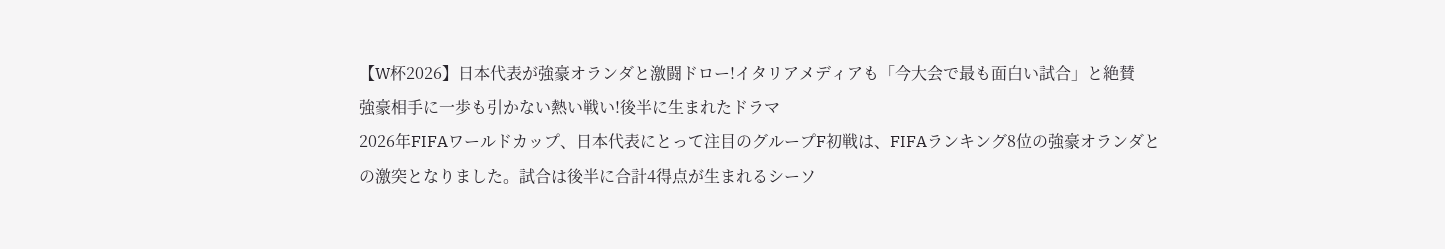【W杯2026】日本代表が強豪オランダと激闘ドロー!イタリアメディアも「今大会で最も面白い試合」と絶賛
強豪相手に一歩も引かない熱い戦い!後半に生まれたドラマ
2026年FIFAワールドカップ、日本代表にとって注目のグループF初戦は、FIFAランキング8位の強豪オランダとの激突となりました。試合は後半に合計4得点が生まれるシーソ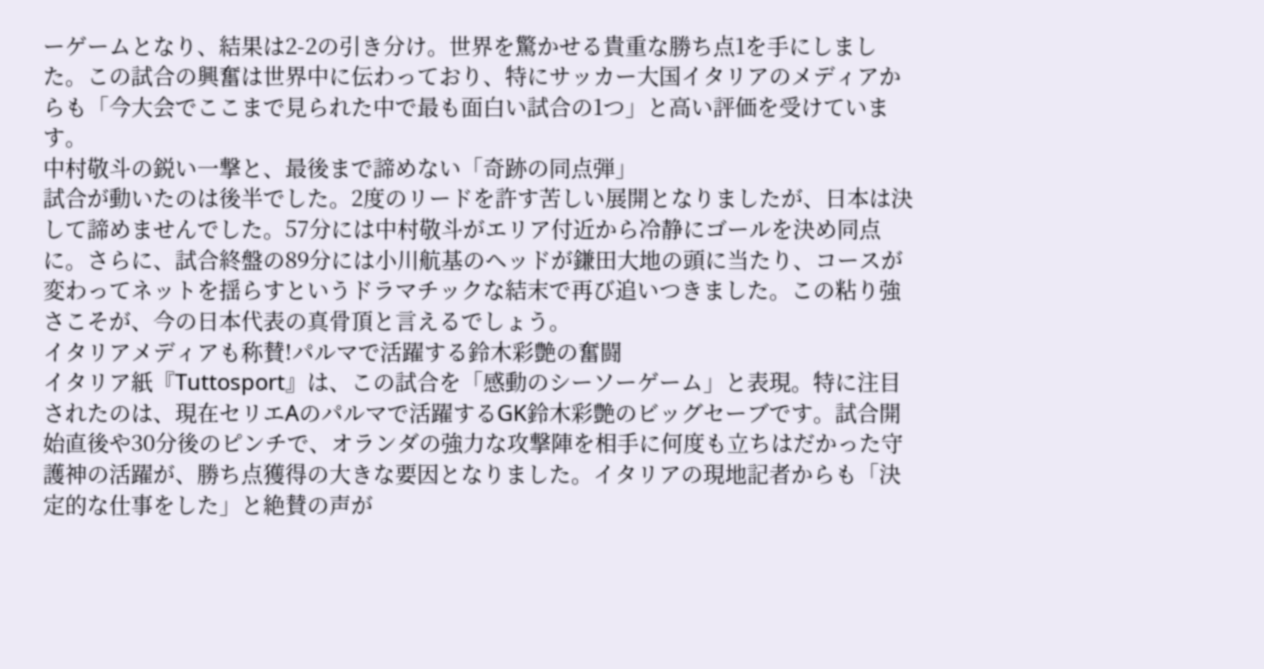ーゲームとなり、結果は2-2の引き分け。世界を驚かせる貴重な勝ち点1を手にしました。この試合の興奮は世界中に伝わっており、特にサッカー大国イタリアのメディアからも「今大会でここまで見られた中で最も面白い試合の1つ」と高い評価を受けています。
中村敬斗の鋭い一撃と、最後まで諦めない「奇跡の同点弾」
試合が動いたのは後半でした。2度のリードを許す苦しい展開となりましたが、日本は決して諦めませんでした。57分には中村敬斗がエリア付近から冷静にゴールを決め同点に。さらに、試合終盤の89分には小川航基のヘッドが鎌田大地の頭に当たり、コースが変わってネットを揺らすというドラマチックな結末で再び追いつきました。この粘り強さこそが、今の日本代表の真骨頂と言えるでしょう。
イタリアメディアも称賛!パルマで活躍する鈴木彩艶の奮闘
イタリア紙『Tuttosport』は、この試合を「感動のシーソーゲーム」と表現。特に注目されたのは、現在セリエAのパルマで活躍するGK鈴木彩艶のビッグセーブです。試合開始直後や30分後のピンチで、オランダの強力な攻撃陣を相手に何度も立ちはだかった守護神の活躍が、勝ち点獲得の大きな要因となりました。イタリアの現地記者からも「決定的な仕事をした」と絶賛の声が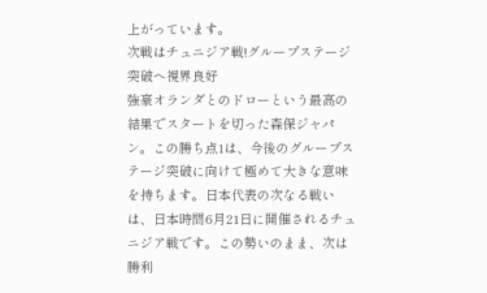上がっています。
次戦はチュニジア戦!グループステージ突破へ視界良好
強豪オランダとのドローという最高の結果でスタートを切った森保ジャパン。この勝ち点1は、今後のグループステージ突破に向けて極めて大きな意味を持ちます。日本代表の次なる戦いは、日本時間6月21日に開催されるチュニジア戦です。この勢いのまま、次は勝利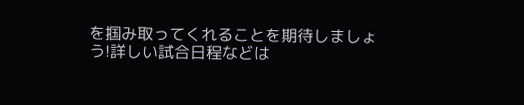を掴み取ってくれることを期待しましょう!詳しい試合日程などは